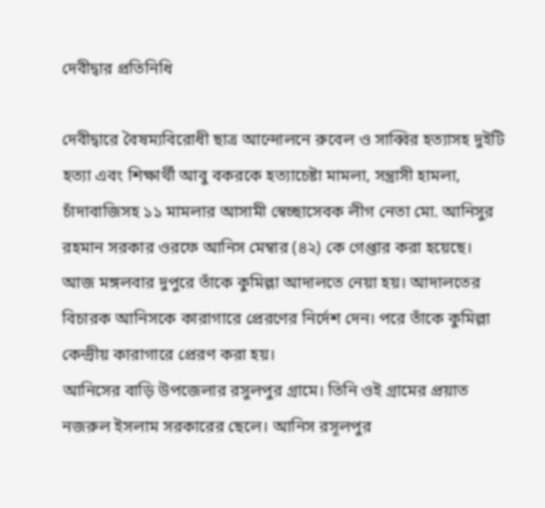দেবীদ্বার প্রতিনিধি

দেবীদ্বারে বৈষম্যবিরোধী ছাত্র আন্দোলনে রুবেল ও সাব্বির হত্যাসহ দুইটি হত্যা এবং শিক্ষার্থী আবু বকরকে হত্যাচেষ্টা মামলা, সন্ত্রাসী হামলা, চাঁদাবাজিসহ ১১ মামলার আসামী স্বেচ্ছাসেবক লীগ নেতা মো. আনিসুর রহমান সরকার ওরফে আনিস মেম্বার (৪২) কে গেপ্তার করা হয়েছে। আজ মঙ্গলবার দুপুরে তাঁকে কুমিল্লা আদালতে নেয়া হয়। আদালতের বিচারক আনিসকে কারাগারে প্রেরণের নির্দেশ দেন। পরে তাঁকে কুমিল্লা কেন্দ্রীয় কারাগারে প্রেরণ করা হয়।
আনিসের বাড়ি উপজেলার রসুলপুর গ্রামে। তিনি ওই গ্রামের প্রয়াত নজরুল ইসলাম সরকারের ছেলে। আনিস রসূলপুর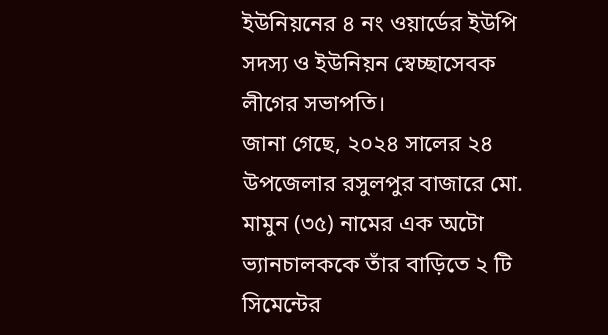ইউনিয়নের ৪ নং ওয়ার্ডের ইউপি সদস্য ও ইউনিয়ন স্বেচ্ছাসেবক লীগের সভাপতি।
জানা গেছে, ২০২৪ সালের ২৪ উপজেলার রসুলপুর বাজারে মো. মামুন (৩৫) নামের এক অটো ভ্যানচালককে তাঁর বাড়িতে ২ টি সিমেন্টের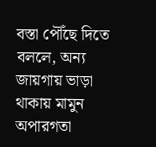বস্তা পৌঁছে দিতে বললে, অন্য জায়গায় ভাড়া থাকায় মামুন অপারগতা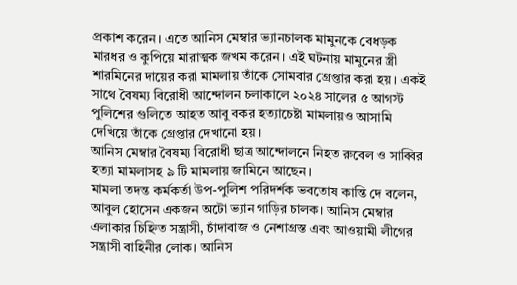প্রকাশ করেন। এতে আনিস মেম্বার ভ্যানচালক মামুনকে বেধড়ক মারধর ও কুপিয়ে মারাত্মক জখম করেন। এই ঘটনায় মামুনের স্ত্রী শারমিনের দায়ের করা মামলায় তাঁকে সোমবার গ্রেপ্তার করা হয়। একই সাথে বৈষম্য বিরোধী আন্দোলন চলাকালে ২০২৪ সালের ৫ আগস্ট পুলিশের গুলিতে আহত আবু বকর হত্যাচেষ্টা মামলায়ও আসামি দেখিয়ে তাঁকে গ্রেপ্তার দেখানো হয়।
আনিস মেম্বার বৈষম্য বিরোধী ছাত্র আন্দোলনে নিহত রুবেল ও সাব্বির হত্যা মামলাসহ ৯ টি মামলায় জামিনে আছেন।
মামলা তদন্ত কর্মকর্তা উপ-পুলিশ পরিদর্শক ভবতোষ কান্তি দে বলেন, আবুল হোসেন একজন অটো ভ্যান গাড়ির চালক। আনিস মেম্বার এলাকার চিহ্নিত সন্ত্রাসী, চাঁদাবাজ ও নেশাগ্রস্ত এবং আওয়ামী লীগের সন্ত্রাসী বাহিনীর লোক। আনিস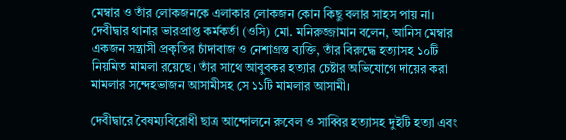মেম্বার ও তাঁর লোকজনকে এলাকার লোকজন কোন কিছু বলার সাহস পায় না।
দেবীদ্বার থানার ভারপ্রাপ্ত কর্মকর্তা (ওসি) মো. মনিরুজ্জামান বলেন, আনিস মেম্বার একজন সন্ত্রাসী প্রকৃতির চাঁদাবাজ ও নেশাগ্রস্ত ব্যক্তি, তাঁর বিরুদ্ধে হত্যাসহ ১০টি নিয়মিত মামলা রয়েছে। তাঁর সাথে আবুবকর হত্যার চেষ্টার অভিযোগে দায়ের করা মামলার সন্দেহভাজন আসামীসহ সে ১১টি মামলার আসামী।

দেবীদ্বারে বৈষম্যবিরোধী ছাত্র আন্দোলনে রুবেল ও সাব্বির হত্যাসহ দুইটি হত্যা এবং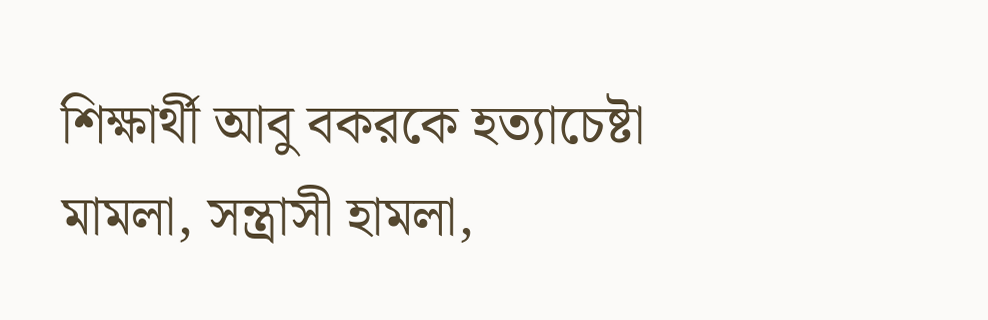শিক্ষার্থী আবু বকরকে হত্যাচেষ্টা মামলা, সন্ত্রাসী হামলা,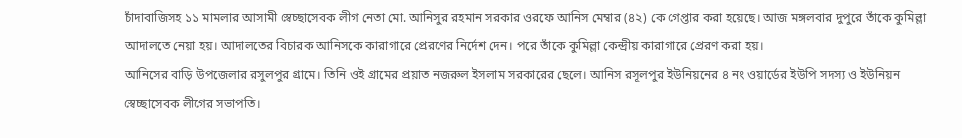চাঁদাবাজিসহ ১১ মামলার আসামী স্বেচ্ছাসেবক লীগ নেতা মো. আনিসুর রহমান সরকার ওরফে আনিস মেম্বার (৪২) কে গেপ্তার করা হয়েছে। আজ মঙ্গলবার দুপুরে তাঁকে কুমিল্লা আদালতে নেয়া হয়। আদালতের বিচারক আনিসকে কারাগারে প্রেরণের নির্দেশ দেন। পরে তাঁকে কুমিল্লা কেন্দ্রীয় কারাগারে প্রেরণ করা হয়।
আনিসের বাড়ি উপজেলার রসুলপুর গ্রামে। তিনি ওই গ্রামের প্রয়াত নজরুল ইসলাম সরকারের ছেলে। আনিস রসূলপুর ইউনিয়নের ৪ নং ওয়ার্ডের ইউপি সদস্য ও ইউনিয়ন স্বেচ্ছাসেবক লীগের সভাপতি।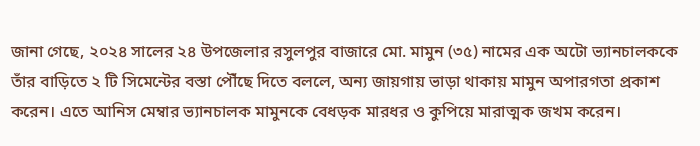জানা গেছে, ২০২৪ সালের ২৪ উপজেলার রসুলপুর বাজারে মো. মামুন (৩৫) নামের এক অটো ভ্যানচালককে তাঁর বাড়িতে ২ টি সিমেন্টের বস্তা পৌঁছে দিতে বললে, অন্য জায়গায় ভাড়া থাকায় মামুন অপারগতা প্রকাশ করেন। এতে আনিস মেম্বার ভ্যানচালক মামুনকে বেধড়ক মারধর ও কুপিয়ে মারাত্মক জখম করেন।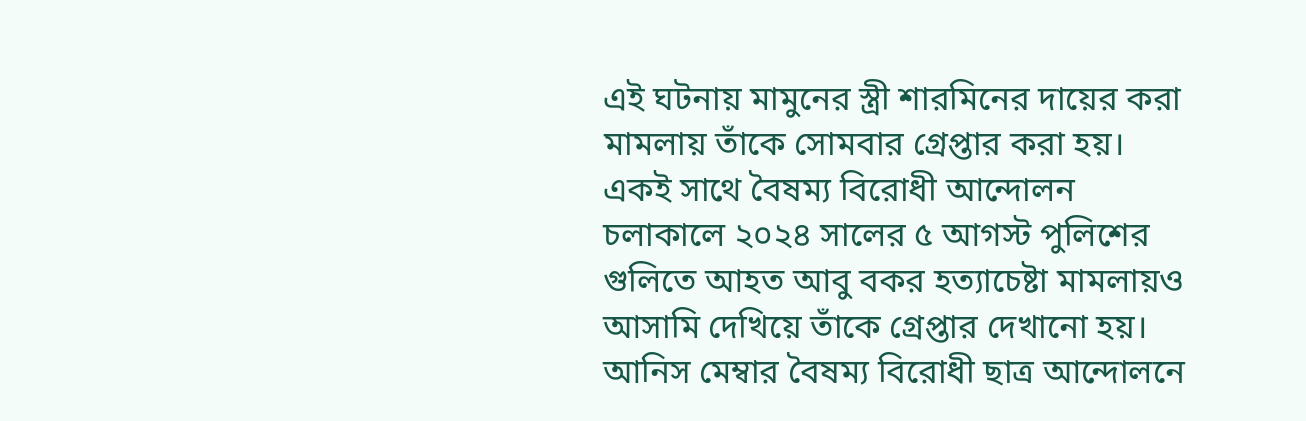এই ঘটনায় মামুনের স্ত্রী শারমিনের দায়ের করা মামলায় তাঁকে সোমবার গ্রেপ্তার করা হয়। একই সাথে বৈষম্য বিরোধী আন্দোলন চলাকালে ২০২৪ সালের ৫ আগস্ট পুলিশের গুলিতে আহত আবু বকর হত্যাচেষ্টা মামলায়ও আসামি দেখিয়ে তাঁকে গ্রেপ্তার দেখানো হয়।
আনিস মেম্বার বৈষম্য বিরোধী ছাত্র আন্দোলনে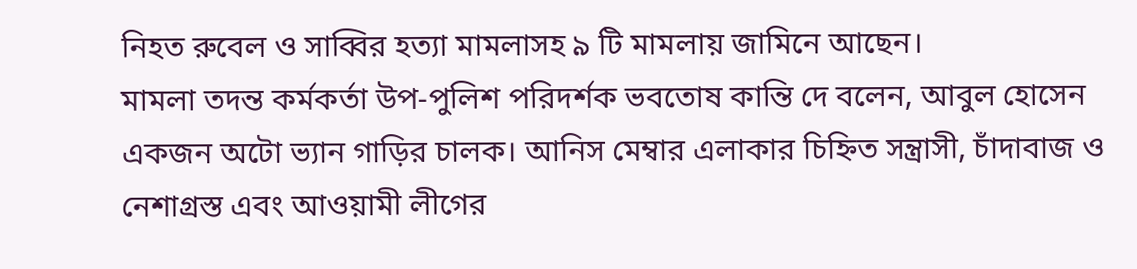নিহত রুবেল ও সাব্বির হত্যা মামলাসহ ৯ টি মামলায় জামিনে আছেন।
মামলা তদন্ত কর্মকর্তা উপ-পুলিশ পরিদর্শক ভবতোষ কান্তি দে বলেন, আবুল হোসেন একজন অটো ভ্যান গাড়ির চালক। আনিস মেম্বার এলাকার চিহ্নিত সন্ত্রাসী, চাঁদাবাজ ও নেশাগ্রস্ত এবং আওয়ামী লীগের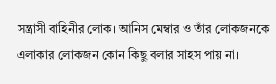সন্ত্রাসী বাহিনীর লোক। আনিস মেম্বার ও তাঁর লোকজনকে এলাকার লোকজন কোন কিছু বলার সাহস পায় না।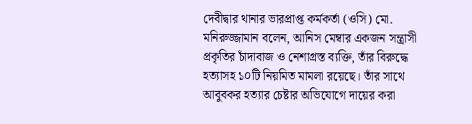দেবীদ্বার থানার ভারপ্রাপ্ত কর্মকর্তা (ওসি) মো. মনিরুজ্জামান বলেন, আনিস মেম্বার একজন সন্ত্রাসী প্রকৃতির চাঁদাবাজ ও নেশাগ্রস্ত ব্যক্তি, তাঁর বিরুদ্ধে হত্যাসহ ১০টি নিয়মিত মামলা রয়েছে। তাঁর সাথে আবুবকর হত্যার চেষ্টার অভিযোগে দায়ের করা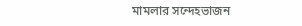মামলার সন্দেহভাজন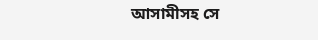আসামীসহ সে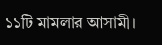১১টি মামলার আসামী।